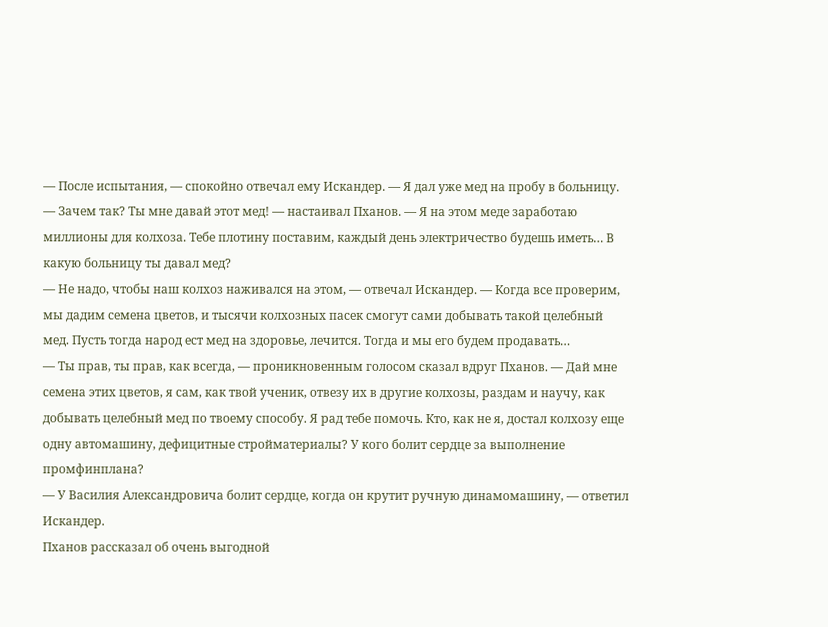— После испытания, — спокойно отвечал ему Искандер. — Я дал уже мед на пробу в больницу.
— Зачем так? Ты мне давай этот мед! — настаивал Пханов. — Я на этом меде заработаю миллионы для колхоза. Тебе плотину поставим, каждый день электричество будешь иметь… В какую больницу ты давал мед?
— Не надо, чтобы наш колхоз наживался на этом, — отвечал Искандер. — Когда все проверим, мы дадим семена цветов, и тысячи колхозных пасек смогут сами добывать такой целебный мед. Пусть тогда народ ест мед на здоровье, лечится. Тогда и мы его будем продавать…
— Ты прав, ты прав, как всегда, — проникновенным голосом сказал вдруг Пханов. — Дай мне семена этих цветов, я сам, как твой ученик, отвезу их в другие колхозы, раздам и научу, как добывать целебный мед по твоему способу. Я рад тебе помочь. Кто, как не я, достал колхозу еще одну автомашину, дефицитные стройматериалы? У кого болит сердце за выполнение промфинплана?
— У Василия Александровича болит сердце, когда он крутит ручную динамомашину, — ответил Искандер.
Пханов рассказал об очень выгодной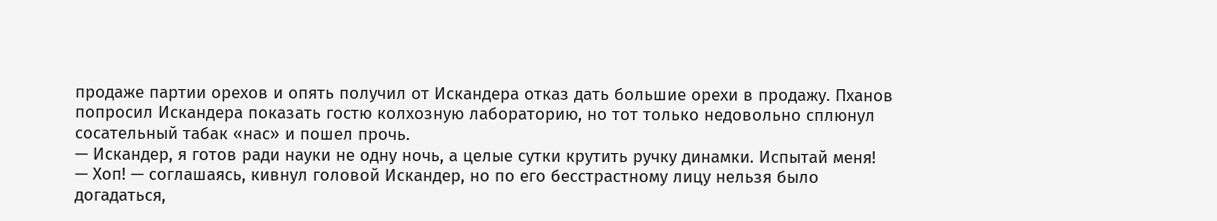продаже партии орехов и опять получил от Искандера отказ дать большие орехи в продажу. Пханов попросил Искандера показать гостю колхозную лабораторию, но тот только недовольно сплюнул сосательный табак «нас» и пошел прочь.
— Искандер, я готов ради науки не одну ночь, а целые сутки крутить ручку динамки. Испытай меня!
— Хоп! — соглашаясь, кивнул головой Искандер, но по его бесстрастному лицу нельзя было догадаться,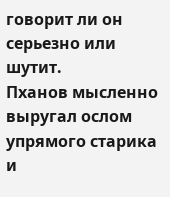говорит ли он серьезно или шутит.
Пханов мысленно выругал ослом упрямого старика и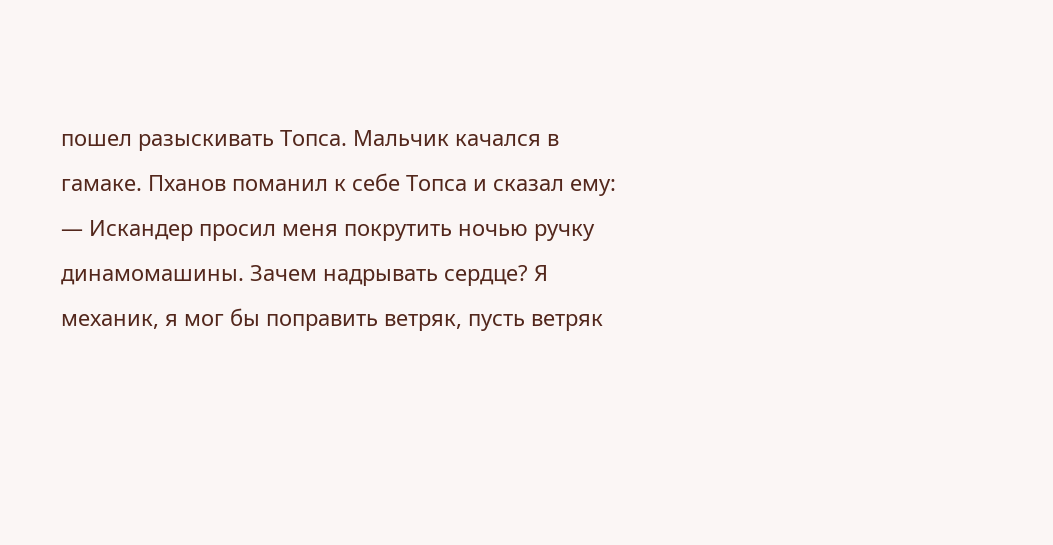пошел разыскивать Топса. Мальчик качался в гамаке. Пханов поманил к себе Топса и сказал ему:
— Искандер просил меня покрутить ночью ручку динамомашины. Зачем надрывать сердце? Я механик, я мог бы поправить ветряк, пусть ветряк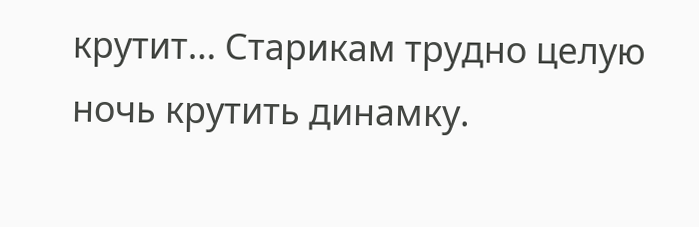крутит… Старикам трудно целую ночь крутить динамку.